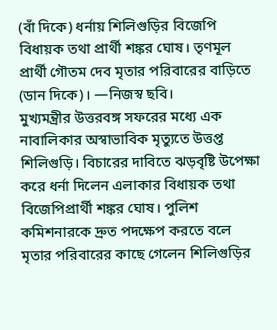(বাঁ দিকে) ধর্নায় শিলিগুড়ির বিজেপি বিধায়ক তথা প্রার্থী শঙ্কর ঘোষ। তৃণমূল প্রার্থী গৌতম দেব মৃতার পরিবারের বাড়িতে (ডান দিকে)। —নিজস্ব ছবি।
মুখ্যমন্ত্রীর উত্তরবঙ্গ সফরের মধ্যে এক নাবালিকার অস্বাভাবিক মৃত্যুতে উত্তপ্ত শিলিগুড়ি। বিচারের দাবিতে ঝড়বৃষ্টি উপেক্ষা করে ধর্না দিলেন এলাকার বিধায়ক তথা বিজেপিপ্রার্থী শঙ্কর ঘোষ। পুলিশ কমিশনারকে দ্রুত পদক্ষেপ করতে বলে মৃতার পরিবারের কাছে গেলেন শিলিগুড়ির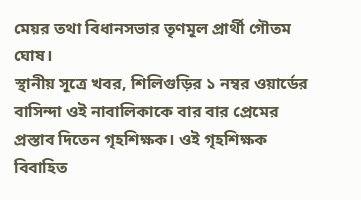মেয়র তথা বিধানসভার তৃণমূল প্রার্থী গৌতম ঘোষ।
স্থানীয় সূত্রে খবর, শিলিগুড়ির ১ নম্বর ওয়ার্ডের বাসিন্দা ওই নাবালিকাকে বার বার প্রেমের প্রস্তাব দিতেন গৃহশিক্ষক। ওই গৃহশিক্ষক বিবাহিত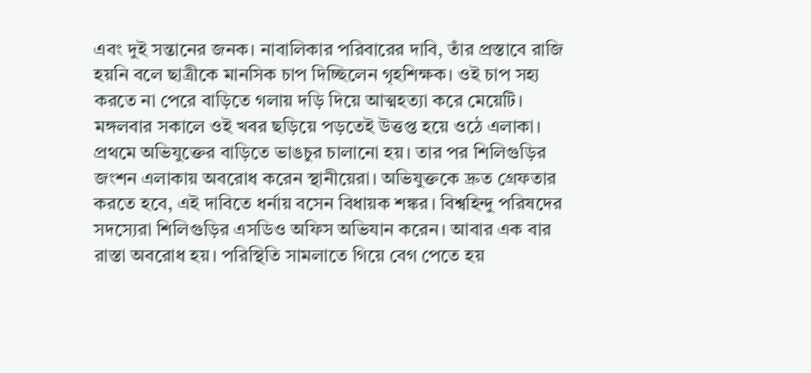এবং দুই সন্তানের জনক। নাবালিকার পরিবারের দাবি, তাঁর প্রস্তাবে রাজি হয়নি বলে ছাত্রীকে মানসিক চাপ দিচ্ছিলেন গৃহশিক্ষক। ওই চাপ সহ্য করতে না পেরে বাড়িতে গলায় দড়ি দিয়ে আত্মহত্যা করে মেয়েটি।
মঙ্গলবার সকালে ওই খবর ছড়িয়ে পড়তেই উত্তপ্ত হয়ে ওঠে এলাকা। প্রথমে অভিযুক্তের বাড়িতে ভাঙচুর চালানো হয়। তার পর শিলিগুড়ির জংশন এলাকায় অবরোধ করেন স্থানীয়েরা। অভিযুক্তকে দ্রুত গ্রেফতার করতে হবে, এই দাবিতে ধর্নায় বসেন বিধায়ক শঙ্কর। বিশ্বহিন্দু পরিষদের সদস্যেরা শিলিগুড়ির এসডিও অফিস অভিযান করেন। আবার এক বার রাস্তা অবরোধ হয়। পরিস্থিতি সামলাতে গিয়ে বেগ পেতে হয়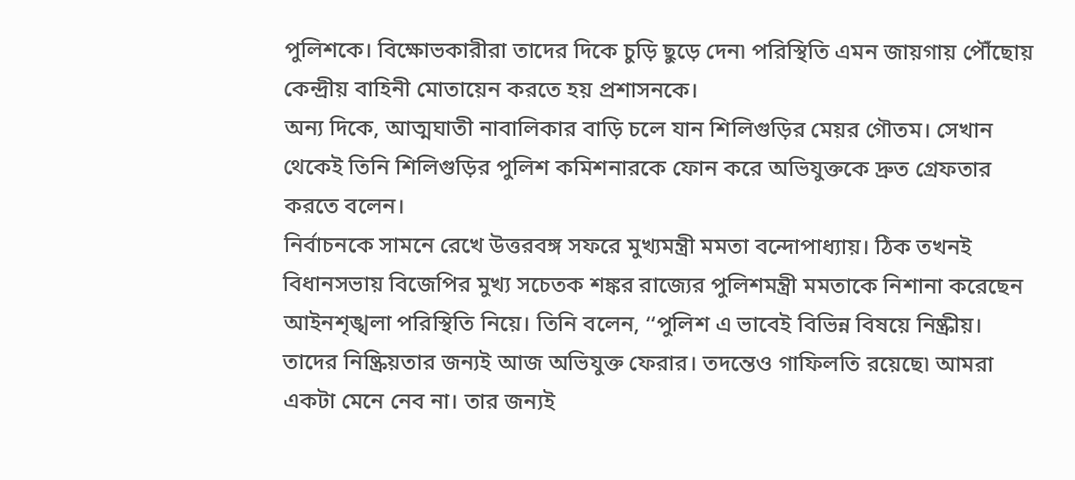পুলিশকে। বিক্ষোভকারীরা তাদের দিকে চুড়ি ছুড়ে দেন৷ পরিস্থিতি এমন জায়গায় পৌঁছোয় কেন্দ্রীয় বাহিনী মোতায়েন করতে হয় প্রশাসনকে।
অন্য দিকে, আত্মঘাতী নাবালিকার বাড়ি চলে যান শিলিগুড়ির মেয়র গৌতম। সেখান থেকেই তিনি শিলিগুড়ির পুলিশ কমিশনারকে ফোন করে অভিযুক্তকে দ্রুত গ্রেফতার করতে বলেন।
নির্বাচনকে সামনে রেখে উত্তরবঙ্গ সফরে মুখ্যমন্ত্রী মমতা বন্দোপাধ্যায়। ঠিক তখনই বিধানসভায় বিজেপির মুখ্য সচেতক শঙ্কর রাজ্যের পুলিশমন্ত্রী মমতাকে নিশানা করেছেন আইনশৃঙ্খলা পরিস্থিতি নিয়ে। তিনি বলেন, ‘‘পুলিশ এ ভাবেই বিভিন্ন বিষয়ে নিষ্ক্রীয়। তাদের নিষ্ক্রিয়তার জন্যই আজ অভিযুক্ত ফেরার। তদন্তেও গাফিলতি রয়েছে৷ আমরা একটা মেনে নেব না। তার জন্যই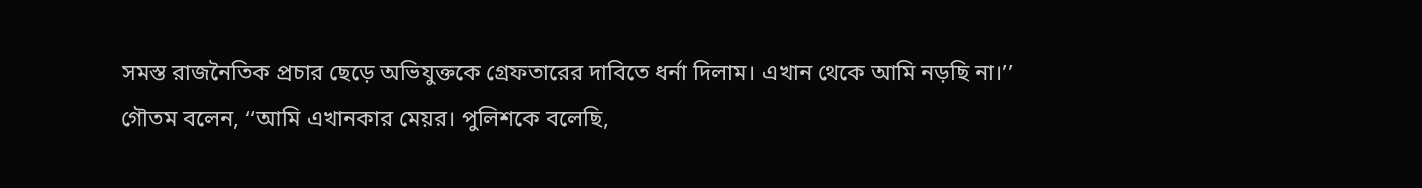সমস্ত রাজনৈতিক প্রচার ছেড়ে অভিযুক্তকে গ্রেফতারের দাবিতে ধর্না দিলাম। এখান থেকে আমি নড়ছি না।’’
গৌতম বলেন, ‘‘আমি এখানকার মেয়র। পুলিশকে বলেছি,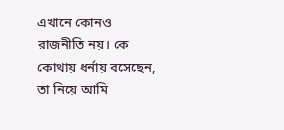এখানে কোনও রাজনীতি নয়। কে কোথায় ধর্নায় বসেছেন, তা নিয়ে আমি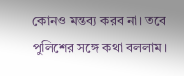কোনও মন্তব্য করব না। তবে পুলিশের সঙ্গে কথা বললাম।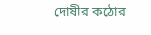দোষীর কঠোর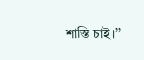শাস্তি চাই।’’